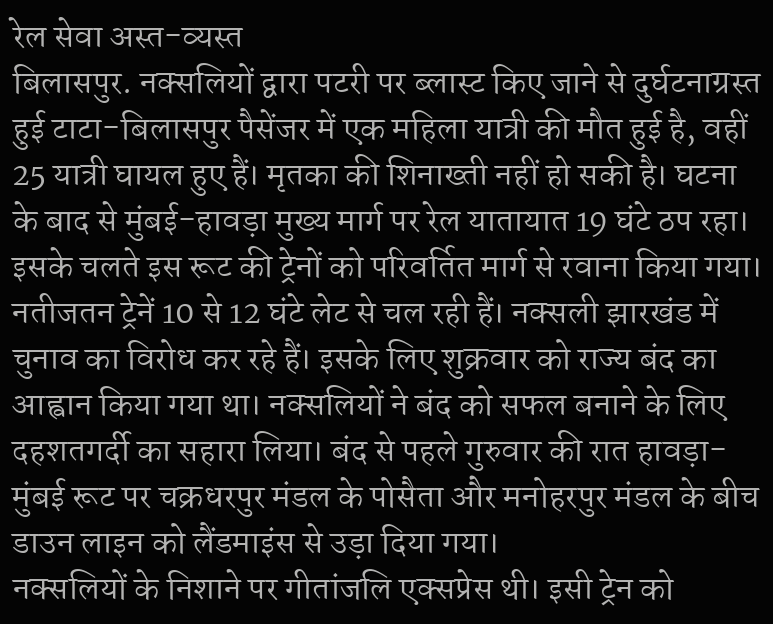रेल सेवा अस्त-व्यस्त
बिलासपुर. नक्सलियों द्वारा पटरी पर ब्लास्ट किए जाने से दुर्घटनाग्रस्त हुई टाटा-बिलासपुर पैसेंजर में एक महिला यात्री की मौत हुई है, वहीं 25 यात्री घायल हुए हैं। मृतका की शिनाख्ती नहीं हो सकी है। घटना के बाद से मुंबई-हावड़ा मुख्य मार्ग पर रेल यातायात 19 घंटे ठप रहा। इसके चलते इस रूट की ट्रेनों को परिवर्तित मार्ग से रवाना किया गया।
नतीजतन ट्रेनें 10 से 12 घंटे लेट से चल रही हैं। नक्सली झारखंड में चुनाव का विरोध कर रहे हैं। इसके लिए शुक्रवार को राज्य बंद का आह्वान किया गया था। नक्सलियों ने बंद को सफल बनाने के लिए दहशतगर्दी का सहारा लिया। बंद से पहले गुरुवार की रात हावड़ा-मुंबई रूट पर चक्रधरपुर मंडल के पोसैता और मनोहरपुर मंडल के बीच डाउन लाइन को लैंडमाइंस से उड़ा दिया गया।
नक्सलियों के निशाने पर गीतांजलि एक्सप्रेस थी। इसी ट्रेन को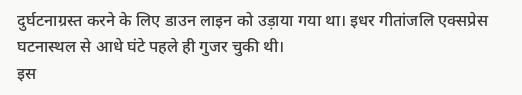दुर्घटनाग्रस्त करने के लिए डाउन लाइन को उड़ाया गया था। इधर गीतांजलि एक्सप्रेस घटनास्थल से आधे घंटे पहले ही गुजर चुकी थी।
इस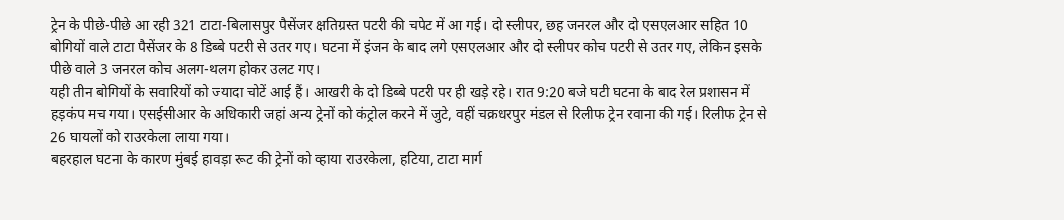ट्रेन के पीछे-पीछे आ रही 321 टाटा-बिलासपुर पैसेंजर क्षतिग्रस्त पटरी की चपेट में आ गई। दो स्लीपर, छह जनरल और दो एसएलआर सहित 10 बोगियों वाले टाटा पैसेंजर के 8 डिब्बे पटरी से उतर गए। घटना में इंजन के बाद लगे एसएलआर और दो स्लीपर कोच पटरी से उतर गए, लेकिन इसके पीछे वाले 3 जनरल कोच अलग-थलग होकर उलट गए।
यही तीन बोगियों के सवारियों को ज्यादा चोटें आई हैं। आखरी के दो डिब्बे पटरी पर ही खड़े रहे। रात 9:20 बजे घटी घटना के बाद रेल प्रशासन में हड़कंप मच गया। एसईसीआर के अधिकारी जहां अन्य ट्रेनों को कंट्रोल करने में जुटे, वहीं चक्रधरपुर मंडल से रिलीफ ट्रेन रवाना की गई। रिलीफ ट्रेन से 26 घायलों को राउरकेला लाया गया।
बहरहाल घटना के कारण मुंबई हावड़ा रूट की ट्रेनों को व्हाया राउरकेला, हटिया, टाटा मार्ग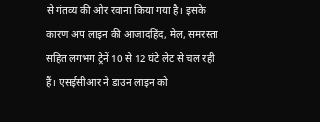से गंतव्य की ओर रवाना किया गया है। इसके कारण अप लाइन की आजादहिंद, मेल, समरस्ता सहित लगभग ट्रेनें 10 से 12 घंटे लेट से चल रही हैं। एसईसीआर ने डाउन लाइन को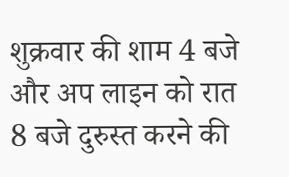शुक्रवार की शाम 4 बजे और अप लाइन को रात 8 बजे दुरुस्त करने की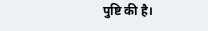पुष्टि की है।